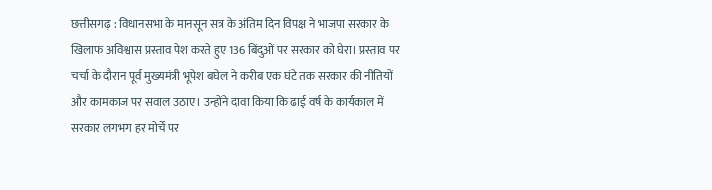छत्तीसगढ़ : विधानसभा के मानसून सत्र के अंतिम दिन विपक्ष ने भाजपा सरकार के खिलाफ अविश्वास प्रस्ताव पेश करते हुए 136 बिंदुओं पर सरकार को घेरा। प्रस्ताव पर चर्चा के दौरान पूर्व मुख्यमंत्री भूपेश बघेल ने करीब एक घंटे तक सरकार की नीतियों और कामकाज पर सवाल उठाए। उन्होंने दावा किया कि ढाई वर्ष के कार्यकाल में सरकार लगभग हर मोर्चे पर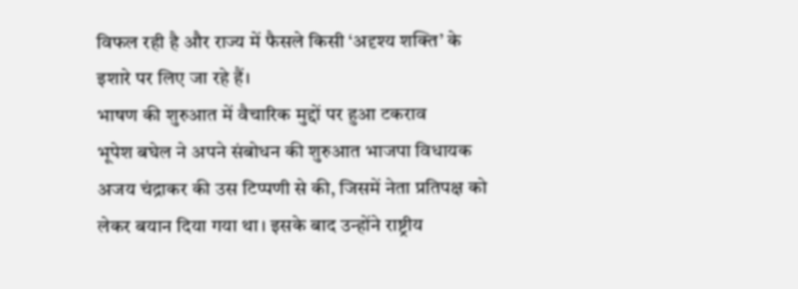विफल रही है और राज्य में फैसले किसी ‘अदृश्य शक्ति’ के इशारे पर लिए जा रहे हैं।
भाषण की शुरुआत में वैचारिक मुद्दों पर हुआ टकराव
भूपेश बघेल ने अपने संबोधन की शुरुआत भाजपा विधायक अजय चंद्राकर की उस टिप्पणी से की, जिसमें नेता प्रतिपक्ष को लेकर बयान दिया गया था। इसके बाद उन्होंने राष्ट्रीय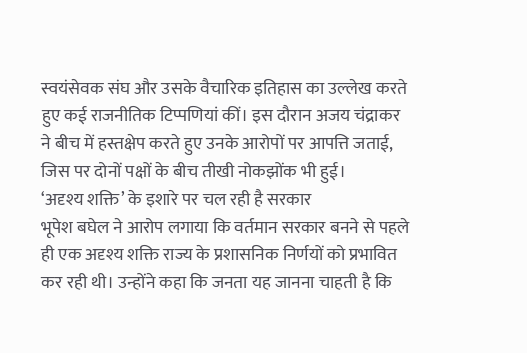स्वयंसेवक संघ और उसके वैचारिक इतिहास का उल्लेख करते हुए कई राजनीतिक टिप्पणियां कीं। इस दौरान अजय चंद्राकर ने बीच में हस्तक्षेप करते हुए उनके आरोपों पर आपत्ति जताई, जिस पर दोनों पक्षों के बीच तीखी नोकझोंक भी हुई।
‘अदृश्य शक्ति’ के इशारे पर चल रही है सरकार
भूपेश बघेल ने आरोप लगाया कि वर्तमान सरकार बनने से पहले ही एक अदृश्य शक्ति राज्य के प्रशासनिक निर्णयों को प्रभावित कर रही थी। उन्होंने कहा कि जनता यह जानना चाहती है कि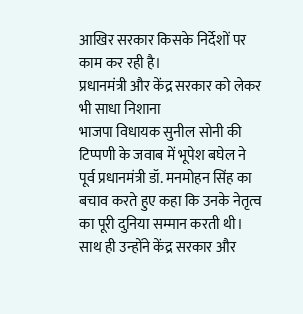आखिर सरकार किसके निर्देशों पर काम कर रही है।
प्रधानमंत्री और केंद्र सरकार को लेकर भी साधा निशाना
भाजपा विधायक सुनील सोनी की टिप्पणी के जवाब में भूपेश बघेल ने पूर्व प्रधानमंत्री डॉ. मनमोहन सिंह का बचाव करते हुए कहा कि उनके नेतृत्व का पूरी दुनिया सम्मान करती थी। साथ ही उन्होंने केंद्र सरकार और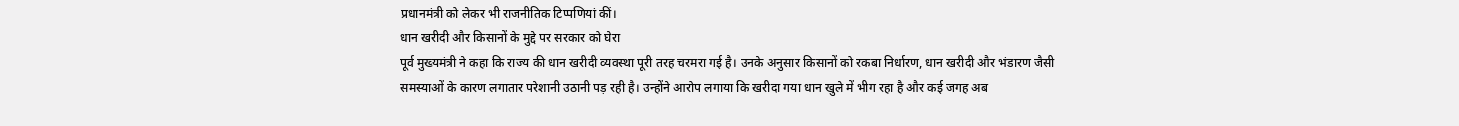प्रधानमंत्री को लेकर भी राजनीतिक टिप्पणियां कीं।
धान खरीदी और किसानों के मुद्दे पर सरकार को घेरा
पूर्व मुख्यमंत्री ने कहा कि राज्य की धान खरीदी व्यवस्था पूरी तरह चरमरा गई है। उनके अनुसार किसानों को रकबा निर्धारण, धान खरीदी और भंडारण जैसी समस्याओं के कारण लगातार परेशानी उठानी पड़ रही है। उन्होंने आरोप लगाया कि खरीदा गया धान खुले में भीग रहा है और कई जगह अब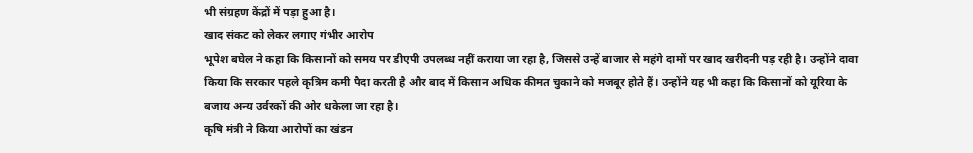भी संग्रहण केंद्रों में पड़ा हुआ है।
खाद संकट को लेकर लगाए गंभीर आरोप
भूपेश बघेल ने कहा कि किसानों को समय पर डीएपी उपलब्ध नहीं कराया जा रहा है, जिससे उन्हें बाजार से महंगे दामों पर खाद खरीदनी पड़ रही है। उन्होंने दावा किया कि सरकार पहले कृत्रिम कमी पैदा करती है और बाद में किसान अधिक कीमत चुकाने को मजबूर होते हैं। उन्होंने यह भी कहा कि किसानों को यूरिया के बजाय अन्य उर्वरकों की ओर धकेला जा रहा है।
कृषि मंत्री ने किया आरोपों का खंडन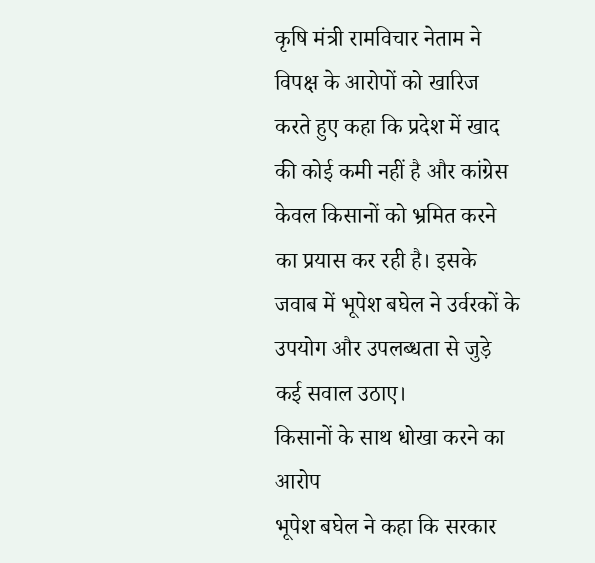कृषि मंत्री रामविचार नेताम ने विपक्ष के आरोपों को खारिज करते हुए कहा कि प्रदेश में खाद की कोई कमी नहीं है और कांग्रेस केवल किसानों को भ्रमित करने का प्रयास कर रही है। इसके जवाब में भूपेश बघेल ने उर्वरकों के उपयोग और उपलब्धता से जुड़े कई सवाल उठाए।
किसानों के साथ धोखा करने का आरोप
भूपेश बघेल ने कहा कि सरकार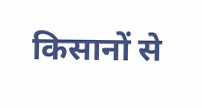किसानों से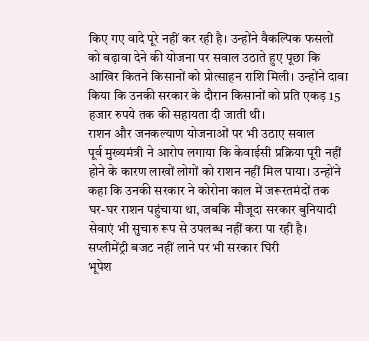किए गए वादे पूरे नहीं कर रही है। उन्होंने वैकल्पिक फसलों को बढ़ावा देने की योजना पर सवाल उठाते हुए पूछा कि आखिर कितने किसानों को प्रोत्साहन राशि मिली। उन्होंने दावा किया कि उनकी सरकार के दौरान किसानों को प्रति एकड़ 15 हजार रुपये तक की सहायता दी जाती थी।
राशन और जनकल्याण योजनाओं पर भी उठाए सवाल
पूर्व मुख्यमंत्री ने आरोप लगाया कि केवाईसी प्रक्रिया पूरी नहीं होने के कारण लाखों लोगों को राशन नहीं मिल पाया। उन्होंने कहा कि उनकी सरकार ने कोरोना काल में जरूरतमंदों तक घर-घर राशन पहुंचाया था, जबकि मौजूदा सरकार बुनियादी सेवाएं भी सुचारु रूप से उपलब्ध नहीं करा पा रही है।
सप्लीमेंट्री बजट नहीं लाने पर भी सरकार घिरी
भूपेश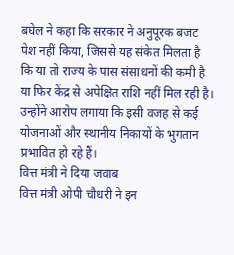बघेल ने कहा कि सरकार ने अनुपूरक बजट पेश नहीं किया, जिससे यह संकेत मिलता है कि या तो राज्य के पास संसाधनों की कमी है या फिर केंद्र से अपेक्षित राशि नहीं मिल रही है। उन्होंने आरोप लगाया कि इसी वजह से कई योजनाओं और स्थानीय निकायों के भुगतान प्रभावित हो रहे हैं।
वित्त मंत्री ने दिया जवाब
वित्त मंत्री ओपी चौधरी ने इन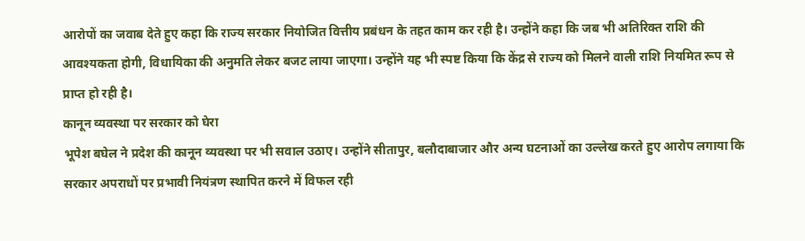आरोपों का जवाब देते हुए कहा कि राज्य सरकार नियोजित वित्तीय प्रबंधन के तहत काम कर रही है। उन्होंने कहा कि जब भी अतिरिक्त राशि की आवश्यकता होगी, विधायिका की अनुमति लेकर बजट लाया जाएगा। उन्होंने यह भी स्पष्ट किया कि केंद्र से राज्य को मिलने वाली राशि नियमित रूप से प्राप्त हो रही है।
कानून व्यवस्था पर सरकार को घेरा
भूपेश बघेल ने प्रदेश की कानून व्यवस्था पर भी सवाल उठाए। उन्होंने सीतापुर, बलौदाबाजार और अन्य घटनाओं का उल्लेख करते हुए आरोप लगाया कि सरकार अपराधों पर प्रभावी नियंत्रण स्थापित करने में विफल रही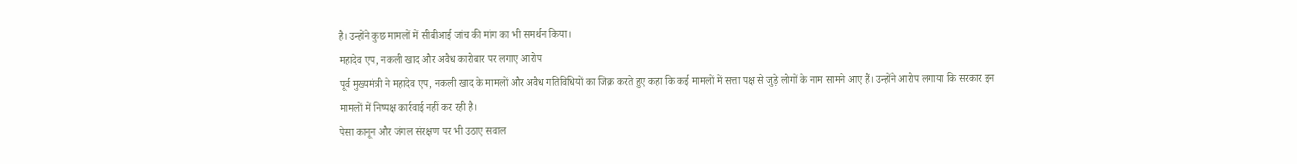है। उन्होंने कुछ मामलों में सीबीआई जांच की मांग का भी समर्थन किया।
महादेव एप, नकली खाद और अवैध कारोबार पर लगाए आरोप
पूर्व मुख्यमंत्री ने महादेव एप, नकली खाद के मामलों और अवैध गतिविधियों का जिक्र करते हुए कहा कि कई मामलों में सत्ता पक्ष से जुड़े लोगों के नाम सामने आए हैं। उन्होंने आरोप लगाया कि सरकार इन मामलों में निष्पक्ष कार्रवाई नहीं कर रही है।
पेसा कानून और जंगल संरक्षण पर भी उठाए सवाल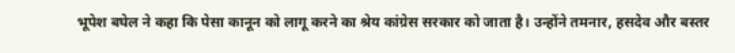भूपेश बघेल ने कहा कि पेसा कानून को लागू करने का श्रेय कांग्रेस सरकार को जाता है। उन्होंने तमनार, हसदेव और बस्तर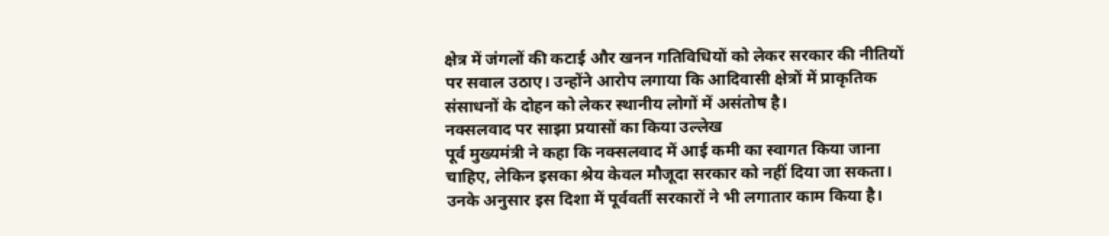क्षेत्र में जंगलों की कटाई और खनन गतिविधियों को लेकर सरकार की नीतियों पर सवाल उठाए। उन्होंने आरोप लगाया कि आदिवासी क्षेत्रों में प्राकृतिक संसाधनों के दोहन को लेकर स्थानीय लोगों में असंतोष है।
नक्सलवाद पर साझा प्रयासों का किया उल्लेख
पूर्व मुख्यमंत्री ने कहा कि नक्सलवाद में आई कमी का स्वागत किया जाना चाहिए, लेकिन इसका श्रेय केवल मौजूदा सरकार को नहीं दिया जा सकता। उनके अनुसार इस दिशा में पूर्ववर्ती सरकारों ने भी लगातार काम किया है।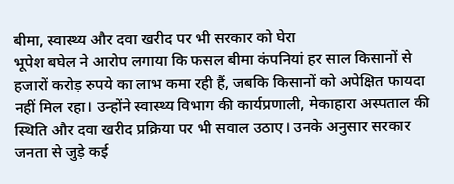बीमा, स्वास्थ्य और दवा खरीद पर भी सरकार को घेरा
भूपेश बघेल ने आरोप लगाया कि फसल बीमा कंपनियां हर साल किसानों से हजारों करोड़ रुपये का लाभ कमा रही हैं, जबकि किसानों को अपेक्षित फायदा नहीं मिल रहा। उन्होंने स्वास्थ्य विभाग की कार्यप्रणाली, मेकाहारा अस्पताल की स्थिति और दवा खरीद प्रक्रिया पर भी सवाल उठाए। उनके अनुसार सरकार जनता से जुड़े कई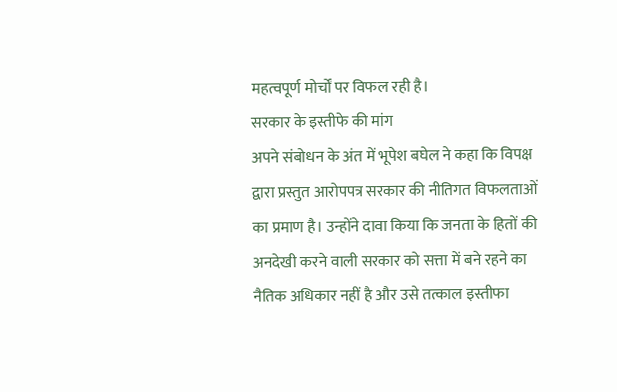महत्वपूर्ण मोर्चों पर विफल रही है।
सरकार के इस्तीफे की मांग
अपने संबोधन के अंत में भूपेश बघेल ने कहा कि विपक्ष द्वारा प्रस्तुत आरोपपत्र सरकार की नीतिगत विफलताओं का प्रमाण है। उन्होंने दावा किया कि जनता के हितों की अनदेखी करने वाली सरकार को सत्ता में बने रहने का नैतिक अधिकार नहीं है और उसे तत्काल इस्तीफा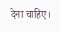देना चाहिए।